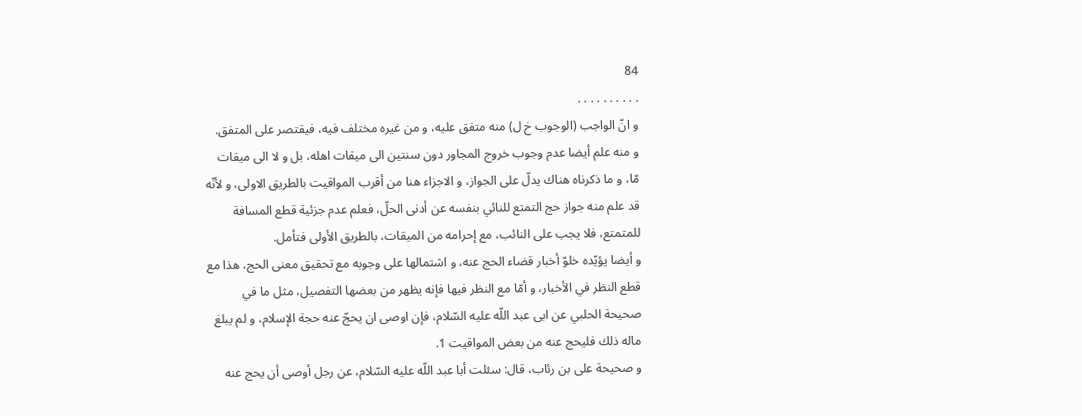84
. . . . . . . . . .
و انّ الواجب (الوجوب خ ل) منه متفق عليه، و من غيره مختلف فيه، فيقتصر على المتفق.
و منه علم أيضا عدم وجوب خروج المجاور دون سنتين الى ميقات اهله، بل و لا الى ميقات مّا، و ما ذكرناه هناك يدلّ على الجواز، و الاجزاء هنا من أقرب المواقيت بالطريق الاولى، و لأنّه قد علم منه جواز حج التمتع للنائي بنفسه عن أدنى الحلّ، فعلم عدم جزئية قطع المسافة للمتمتع، فلا يجب على النائب، مع إحرامه من الميقات، بالطريق الأولى فتأمل.
و أيضا يؤيّده خلوّ أخبار قضاء الحج عنه، و اشتمالها على وجوبه مع تحقيق معنى الحج، هذا مع قطع النظر في الأخبار، و أمّا مع النظر فيها فإنه يظهر من بعضها التفصيل، مثل ما في صحيحة الحلبي عن ابى عبد اللّه عليه السّلام، فإن اوصى ان يحجّ عنه حجة الإسلام، و لم يبلغ ماله ذلك فليحج عنه من بعض المواقيت 1.
و صحيحة على بن رئاب، قال: سئلت أبا عبد اللّه عليه السّلام، عن رجل أوصى أن يحج عنه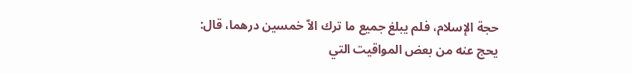حجة الإسلام، فلم يبلغ جميع ما ترك الاّ خمسين درهما، قال:
يحج عنه من بعض المواقيت التي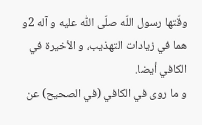وقّتها رسول اللّه صلّى اللّٰه عليه و آله 2و هما في زيادات التهذيب، و الأخيرة في الكافي أيضا.
و ما روى في الكافي (في الصحيح) عن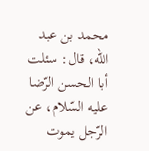محمد بن عبد اللّه، قال: سئلت أبا الحسن الرّضا عليه السّلام، عن الرّجل يموت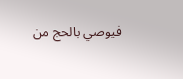فيوصي بالحج من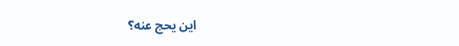اين يحج عنه؟